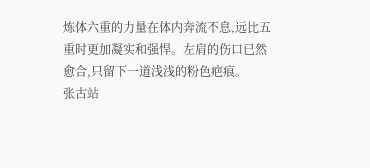炼体六重的力量在体内奔流不息,远比五重时更加凝实和强悍。左肩的伤口已然愈合,只留下一道浅浅的粉色疤痕。
张古站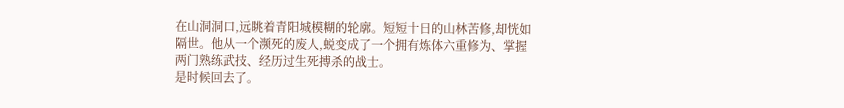在山洞洞口,远眺着青阳城模糊的轮廓。短短十日的山林苦修,却恍如隔世。他从一个濒死的废人,蜕变成了一个拥有炼体六重修为、掌握两门熟练武技、经历过生死搏杀的战士。
是时候回去了。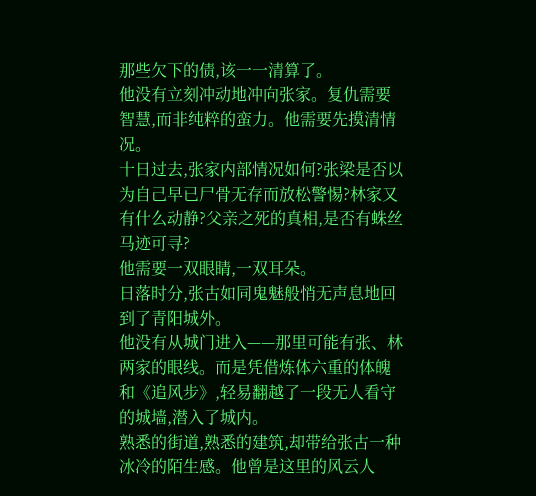那些欠下的债,该一一清算了。
他没有立刻冲动地冲向张家。复仇需要智慧,而非纯粹的蛮力。他需要先摸清情况。
十日过去,张家内部情况如何?张梁是否以为自己早已尸骨无存而放松警惕?林家又有什么动静?父亲之死的真相,是否有蛛丝马迹可寻?
他需要一双眼睛,一双耳朵。
日落时分,张古如同鬼魅般悄无声息地回到了青阳城外。
他没有从城门进入——那里可能有张、林两家的眼线。而是凭借炼体六重的体魄和《追风步》,轻易翻越了一段无人看守的城墙,潜入了城内。
熟悉的街道,熟悉的建筑,却带给张古一种冰冷的陌生感。他曾是这里的风云人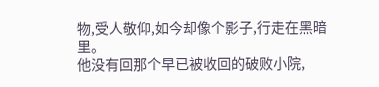物,受人敬仰,如今却像个影子,行走在黑暗里。
他没有回那个早已被收回的破败小院,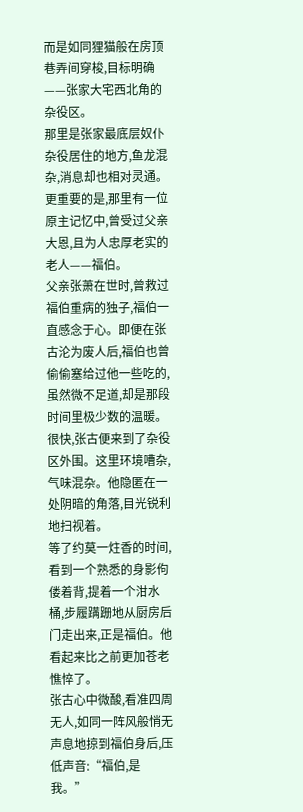而是如同狸猫般在房顶巷弄间穿梭,目标明确——张家大宅西北角的杂役区。
那里是张家最底层奴仆杂役居住的地方,鱼龙混杂,消息却也相对灵通。更重要的是,那里有一位原主记忆中,曾受过父亲大恩,且为人忠厚老实的老人——福伯。
父亲张萧在世时,曾救过福伯重病的独子,福伯一直感念于心。即便在张古沦为废人后,福伯也曾偷偷塞给过他一些吃的,虽然微不足道,却是那段时间里极少数的温暖。
很快,张古便来到了杂役区外围。这里环境嘈杂,气味混杂。他隐匿在一处阴暗的角落,目光锐利地扫视着。
等了约莫一炷香的时间,看到一个熟悉的身影佝偻着背,提着一个泔水桶,步履蹒跚地从厨房后门走出来,正是福伯。他看起来比之前更加苍老憔悴了。
张古心中微酸,看准四周无人,如同一阵风般悄无声息地掠到福伯身后,压低声音:“福伯,是我。”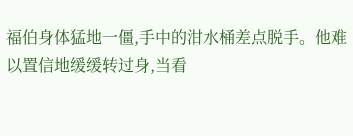福伯身体猛地一僵,手中的泔水桶差点脱手。他难以置信地缓缓转过身,当看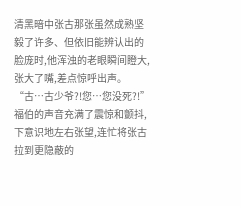清黑暗中张古那张虽然成熟坚毅了许多、但依旧能辨认出的脸庞时,他浑浊的老眼瞬间瞪大,张大了嘴,差点惊呼出声。
“古…古少爷?!您…您没死?!”福伯的声音充满了震惊和颤抖,下意识地左右张望,连忙将张古拉到更隐蔽的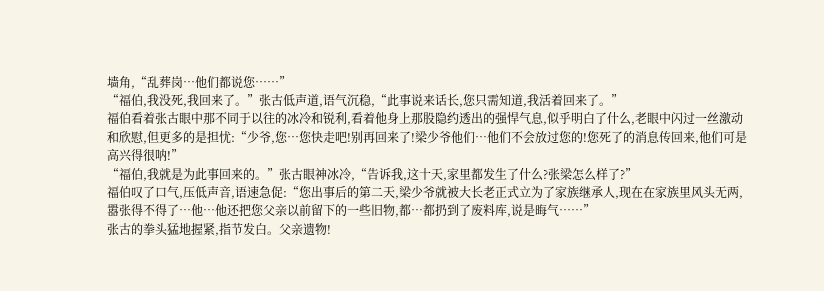墙角,“乱葬岗…他们都说您……”
“福伯,我没死,我回来了。”张古低声道,语气沉稳,“此事说来话长,您只需知道,我活着回来了。”
福伯看着张古眼中那不同于以往的冰冷和锐利,看着他身上那股隐约透出的强悍气息,似乎明白了什么,老眼中闪过一丝激动和欣慰,但更多的是担忧:“少爷,您…您快走吧!别再回来了!梁少爷他们…他们不会放过您的!您死了的消息传回来,他们可是高兴得很呐!”
“福伯,我就是为此事回来的。”张古眼神冰冷,“告诉我,这十天,家里都发生了什么?张梁怎么样了?”
福伯叹了口气,压低声音,语速急促:“您出事后的第二天,梁少爷就被大长老正式立为了家族继承人,现在在家族里风头无两,嚣张得不得了…他…他还把您父亲以前留下的一些旧物,都…都扔到了废料库,说是晦气……”
张古的拳头猛地握紧,指节发白。父亲遗物!